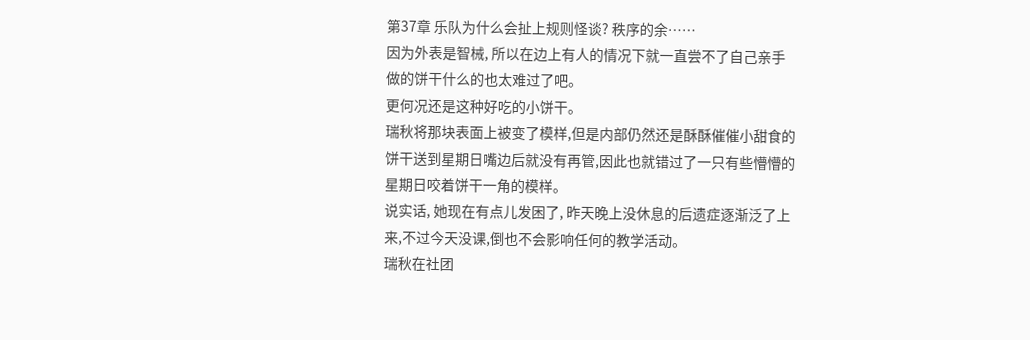第37章 乐队为什么会扯上规则怪谈? 秩序的余……
因为外表是智械, 所以在边上有人的情况下就一直尝不了自己亲手做的饼干什么的也太难过了吧。
更何况还是这种好吃的小饼干。
瑞秋将那块表面上被变了模样,但是内部仍然还是酥酥催催小甜食的饼干送到星期日嘴边后就没有再管,因此也就错过了一只有些懵懵的星期日咬着饼干一角的模样。
说实话, 她现在有点儿发困了, 昨天晚上没休息的后遗症逐渐泛了上来,不过今天没课,倒也不会影响任何的教学活动。
瑞秋在社团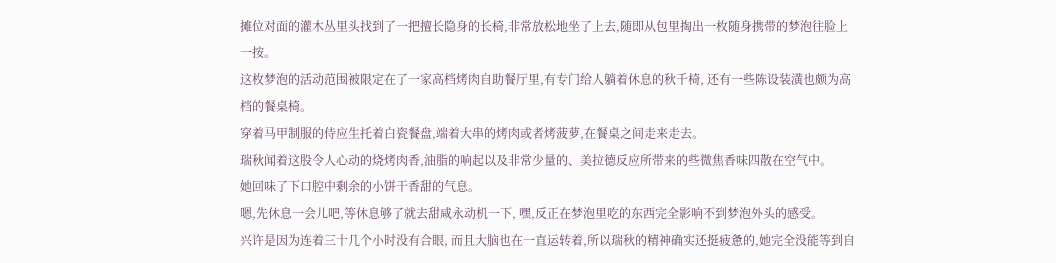摊位对面的灌木丛里头找到了一把擅长隐身的长椅,非常放松地坐了上去,随即从包里掏出一枚随身携带的梦泡往脸上一按。
这枚梦泡的活动范围被限定在了一家高档烤肉自助餐厅里,有专门给人躺着休息的秋千椅, 还有一些陈设装潢也颇为高档的餐桌椅。
穿着马甲制服的侍应生托着白瓷餐盘,端着大串的烤肉或者烤菠萝,在餐桌之间走来走去。
瑞秋闻着这股令人心动的烧烤肉香,油脂的响起以及非常少量的、美拉德反应所带来的些微焦香味四散在空气中。
她回味了下口腔中剩余的小饼干香甜的气息。
嗯,先休息一会儿吧,等休息够了就去甜咸永动机一下, 嘿,反正在梦泡里吃的东西完全影响不到梦泡外头的感受。
兴许是因为连着三十几个小时没有合眼, 而且大脑也在一直运转着,所以瑞秋的精神确实还挺疲惫的,她完全没能等到自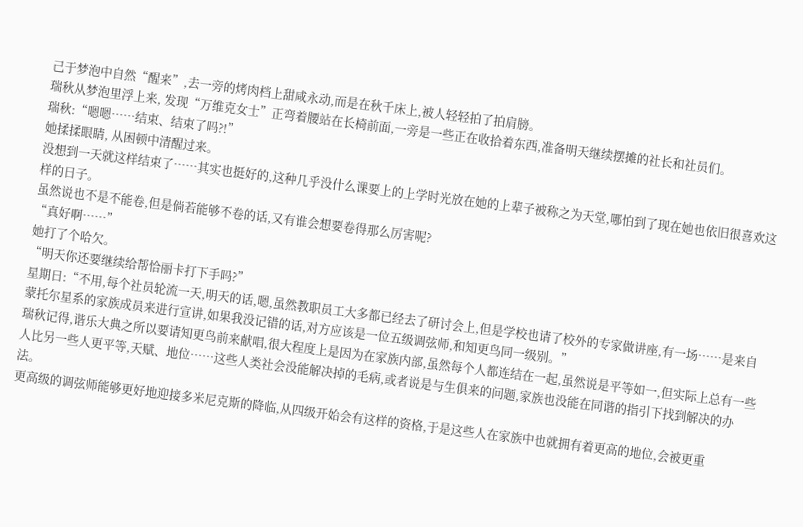己于梦泡中自然“醒来”,去一旁的烤肉档上甜咸永动,而是在秋千床上,被人轻轻拍了拍肩膀。
瑞秋从梦泡里浮上来, 发现“万维克女士”正弯着腰站在长椅前面,一旁是一些正在收拾着东西,准备明天继续摆摊的社长和社员们。
瑞秋:“嗯嗯……结束、结束了吗?!”
她揉揉眼睛, 从困顿中清醒过来。
没想到一天就这样结束了……其实也挺好的,这种几乎没什么课要上的上学时光放在她的上辈子被称之为天堂,哪怕到了现在她也依旧很喜欢这样的日子。
虽然说也不是不能卷,但是倘若能够不卷的话,又有谁会想要卷得那么厉害呢?
“真好啊……”
她打了个哈欠。
“明天你还要继续给帮恰丽卡打下手吗?”
星期日:“不用,每个社员轮流一天,明天的话,嗯,虽然教职员工大多都已经去了研讨会上,但是学校也请了校外的专家做讲座,有一场……是来自蒙托尔星系的家族成员来进行宣讲,如果我没记错的话,对方应该是一位五级调弦师,和知更鸟同一级别。”
瑞秋记得,谐乐大典之所以要请知更鸟前来献唱,很大程度上是因为在家族内部,虽然每个人都连结在一起,虽然说是平等如一,但实际上总有一些人比另一些人更平等,天赋、地位……这些人类社会没能解决掉的毛病,或者说是与生俱来的问题,家族也没能在同谐的指引下找到解决的办法。
更高级的调弦师能够更好地迎接多米尼克斯的降临,从四级开始会有这样的资格,于是这些人在家族中也就拥有着更高的地位,会被更重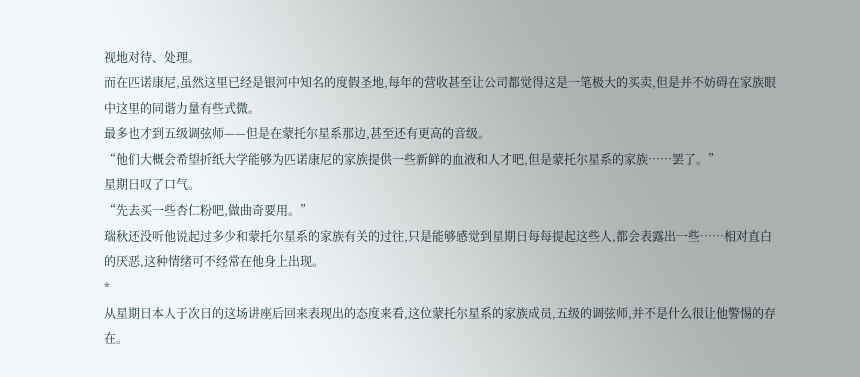视地对待、处理。
而在匹诺康尼,虽然这里已经是银河中知名的度假圣地,每年的营收甚至让公司都觉得这是一笔极大的买卖,但是并不妨碍在家族眼中这里的同谐力量有些式微。
最多也才到五级调弦师——但是在蒙托尔星系那边,甚至还有更高的音级。
“他们大概会希望折纸大学能够为匹诺康尼的家族提供一些新鲜的血液和人才吧,但是蒙托尔星系的家族……罢了。”
星期日叹了口气。
“先去买一些杏仁粉吧,做曲奇要用。”
瑞秋还没听他说起过多少和蒙托尔星系的家族有关的过往,只是能够感觉到星期日每每提起这些人,都会表露出一些……相对直白的厌恶,这种情绪可不经常在他身上出现。
*
从星期日本人于次日的这场讲座后回来表现出的态度来看,这位蒙托尔星系的家族成员,五级的调弦师,并不是什么很让他警惕的存在。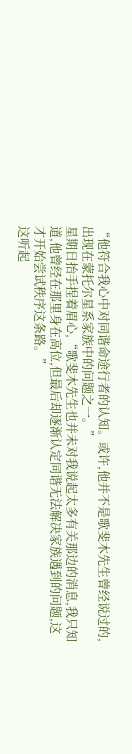“他符合我心中对同谐命途行者的认知。或许,他并不是歌斐木先生曾经说过的,出现在蒙托尔星系家族中的问题之一。”
星期日抬手捏着眉心,“歌斐木先生也并未对我说起太多有关那边的消息,我只知道,他曾经在那里身在高位,但最后却逐渐认定同谐无法解决家族遇到的问题,这才开始尝试秩序这条路。”
这听起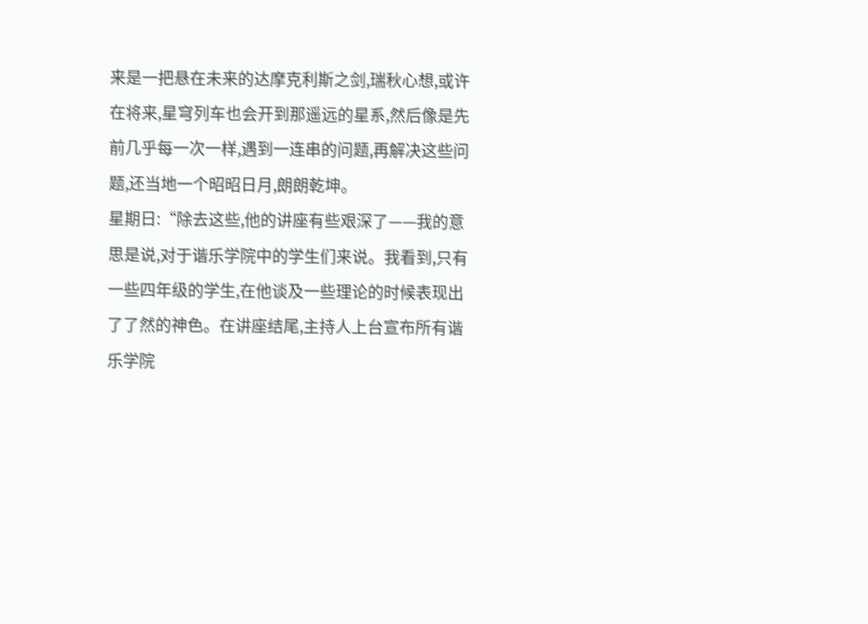来是一把悬在未来的达摩克利斯之剑,瑞秋心想,或许在将来,星穹列车也会开到那遥远的星系,然后像是先前几乎每一次一样,遇到一连串的问题,再解决这些问题,还当地一个昭昭日月,朗朗乾坤。
星期日:“除去这些,他的讲座有些艰深了——我的意思是说,对于谐乐学院中的学生们来说。我看到,只有一些四年级的学生,在他谈及一些理论的时候表现出了了然的神色。在讲座结尾,主持人上台宣布所有谐乐学院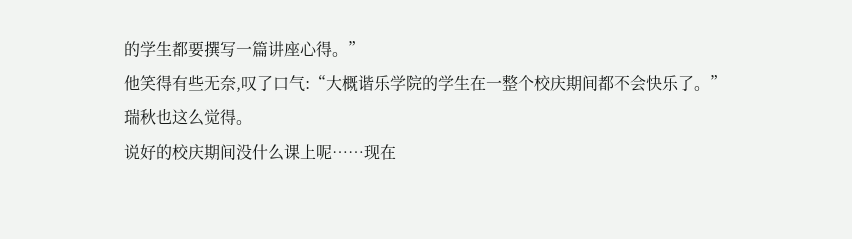的学生都要撰写一篇讲座心得。”
他笑得有些无奈,叹了口气:“大概谐乐学院的学生在一整个校庆期间都不会快乐了。”
瑞秋也这么觉得。
说好的校庆期间没什么课上呢……现在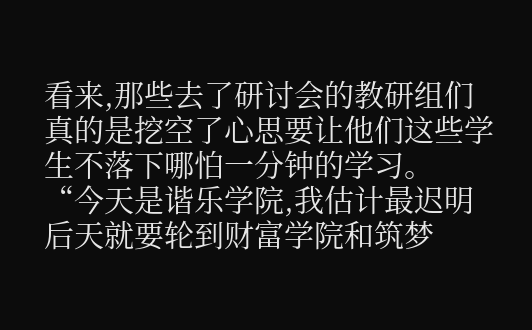看来,那些去了研讨会的教研组们真的是挖空了心思要让他们这些学生不落下哪怕一分钟的学习。
“今天是谐乐学院,我估计最迟明后天就要轮到财富学院和筑梦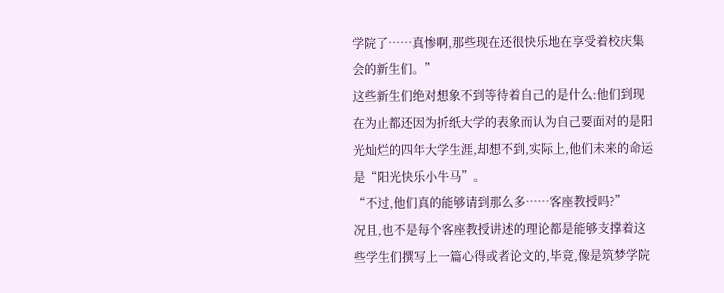学院了……真惨啊,那些现在还很快乐地在享受着校庆集会的新生们。”
这些新生们绝对想象不到等待着自己的是什么:他们到现在为止都还因为折纸大学的表象而认为自己要面对的是阳光灿烂的四年大学生涯,却想不到,实际上,他们未来的命运是“阳光快乐小牛马”。
“不过,他们真的能够请到那么多……客座教授吗?”
况且,也不是每个客座教授讲述的理论都是能够支撑着这些学生们撰写上一篇心得或者论文的,毕竟,像是筑梦学院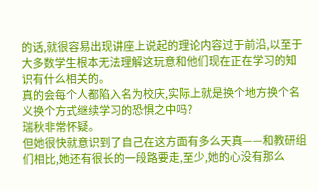的话,就很容易出现讲座上说起的理论内容过于前沿,以至于大多数学生根本无法理解这玩意和他们现在正在学习的知识有什么相关的。
真的会每个人都陷入名为校庆,实际上就是换个地方换个名义换个方式继续学习的恐惧之中吗?
瑞秋非常怀疑。
但她很快就意识到了自己在这方面有多么天真——和教研组们相比,她还有很长的一段路要走,至少,她的心没有那么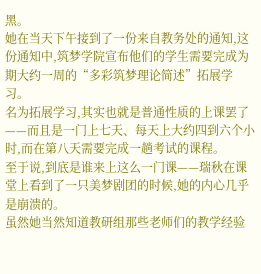黑。
她在当天下午接到了一份来自教务处的通知,这份通知中,筑梦学院宣布他们的学生需要完成为期大约一周的“多彩筑梦理论简述”拓展学习。
名为拓展学习,其实也就是普通性质的上课罢了——而且是一门上七天、每天上大约四到六个小时,而在第八天需要完成一趟考试的课程。
至于说,到底是谁来上这么一门课——瑞秋在课堂上看到了一只美梦剧团的时候,她的内心几乎是崩溃的。
虽然她当然知道教研组那些老师们的教学经验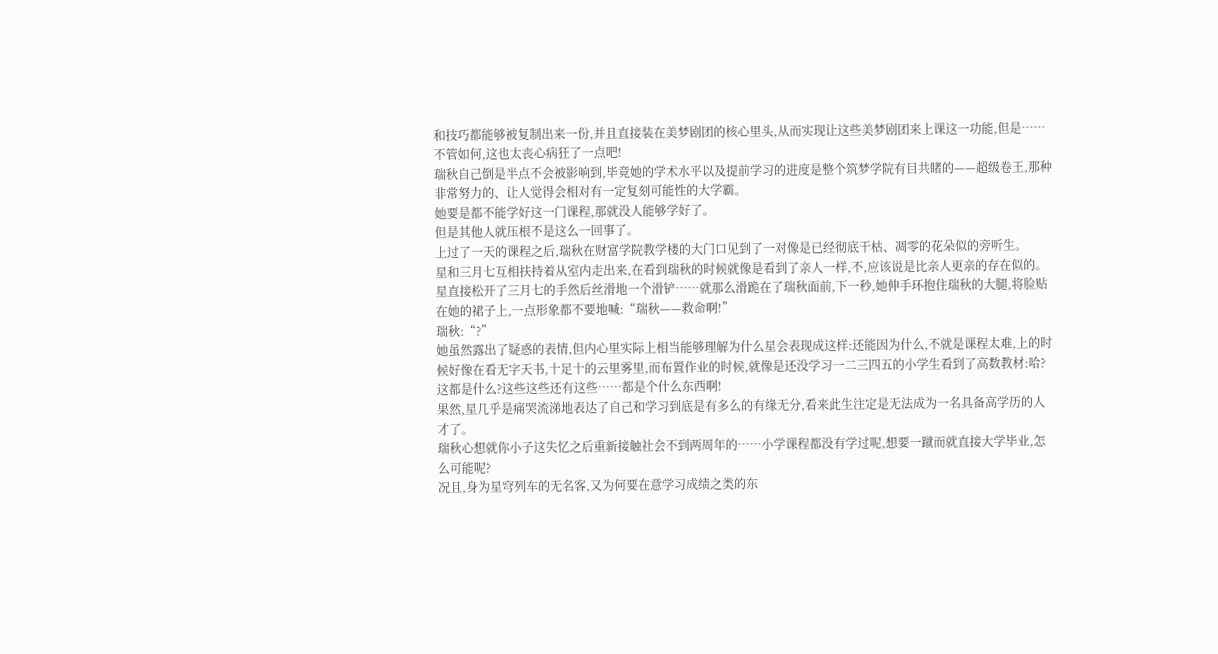和技巧都能够被复制出来一份,并且直接装在美梦剧团的核心里头,从而实现让这些美梦剧团来上课这一功能,但是……
不管如何,这也太丧心病狂了一点吧!
瑞秋自己倒是半点不会被影响到,毕竟她的学术水平以及提前学习的进度是整个筑梦学院有目共睹的——超级卷王,那种非常努力的、让人觉得会相对有一定复刻可能性的大学霸。
她要是都不能学好这一门课程,那就没人能够学好了。
但是其他人就压根不是这么一回事了。
上过了一天的课程之后,瑞秋在财富学院教学楼的大门口见到了一对像是已经彻底干枯、凋零的花朵似的旁听生。
星和三月七互相扶持着从室内走出来,在看到瑞秋的时候就像是看到了亲人一样,不,应该说是比亲人更亲的存在似的。
星直接松开了三月七的手然后丝滑地一个滑铲……就那么滑跪在了瑞秋面前,下一秒,她伸手环抱住瑞秋的大腿,将脸贴在她的裙子上,一点形象都不要地喊:“瑞秋——救命啊!”
瑞秋:“?”
她虽然露出了疑惑的表情,但内心里实际上相当能够理解为什么星会表现成这样:还能因为什么,不就是课程太难,上的时候好像在看无字天书,十足十的云里雾里,而布置作业的时候,就像是还没学习一二三四五的小学生看到了高数教材:哈?这都是什么?这些这些还有这些……都是个什么东西啊!
果然,星几乎是痛哭流涕地表达了自己和学习到底是有多么的有缘无分,看来此生注定是无法成为一名具备高学历的人才了。
瑞秋心想就你小子这失忆之后重新接触社会不到两周年的……小学课程都没有学过呢,想要一蹴而就直接大学毕业,怎么可能呢?
况且,身为星穹列车的无名客,又为何要在意学习成绩之类的东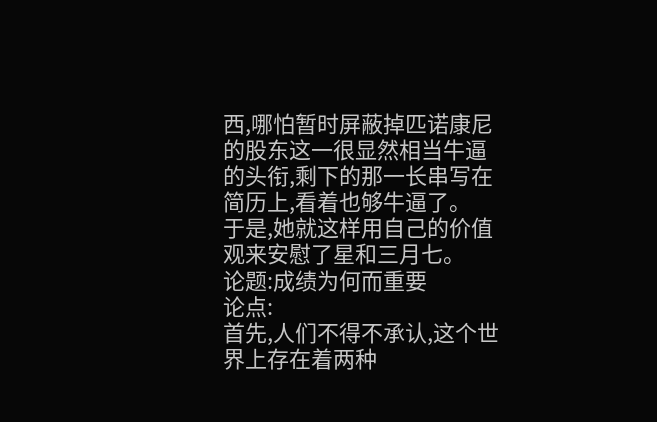西,哪怕暂时屏蔽掉匹诺康尼的股东这一很显然相当牛逼的头衔,剩下的那一长串写在简历上,看着也够牛逼了。
于是,她就这样用自己的价值观来安慰了星和三月七。
论题:成绩为何而重要
论点:
首先,人们不得不承认,这个世界上存在着两种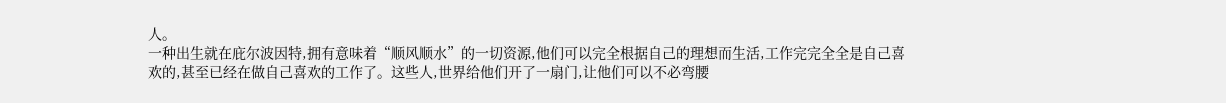人。
一种出生就在庇尔波因特,拥有意味着“顺风顺水”的一切资源,他们可以完全根据自己的理想而生活,工作完完全全是自己喜欢的,甚至已经在做自己喜欢的工作了。这些人,世界给他们开了一扇门,让他们可以不必弯腰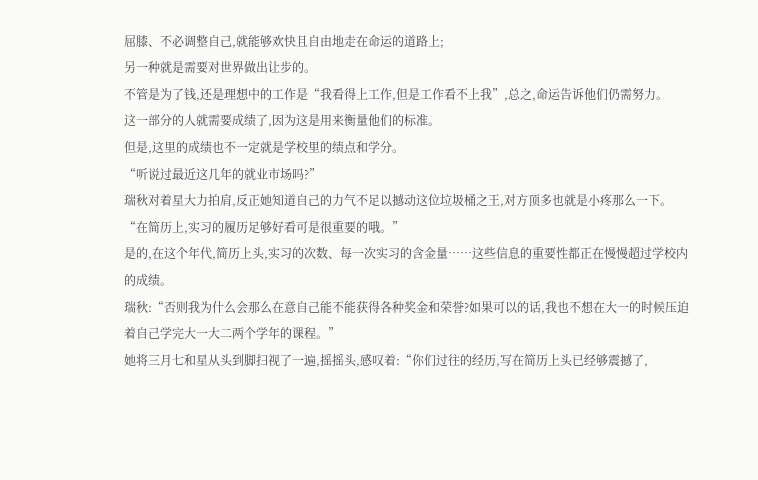屈膝、不必调整自己,就能够欢快且自由地走在命运的道路上;
另一种就是需要对世界做出让步的。
不管是为了钱,还是理想中的工作是“我看得上工作,但是工作看不上我”,总之,命运告诉他们仍需努力。
这一部分的人就需要成绩了,因为这是用来衡量他们的标准。
但是,这里的成绩也不一定就是学校里的绩点和学分。
“听说过最近这几年的就业市场吗?”
瑞秋对着星大力拍肩,反正她知道自己的力气不足以撼动这位垃圾桶之王,对方顶多也就是小疼那么一下。
“在简历上,实习的履历足够好看可是很重要的哦。”
是的,在这个年代,简历上头,实习的次数、每一次实习的含金量……这些信息的重要性都正在慢慢超过学校内的成绩。
瑞秋:“否则我为什么会那么在意自己能不能获得各种奖金和荣誉?如果可以的话,我也不想在大一的时候压迫着自己学完大一大二两个学年的课程。”
她将三月七和星从头到脚扫视了一遍,摇摇头,感叹着:“你们过往的经历,写在简历上头已经够震撼了,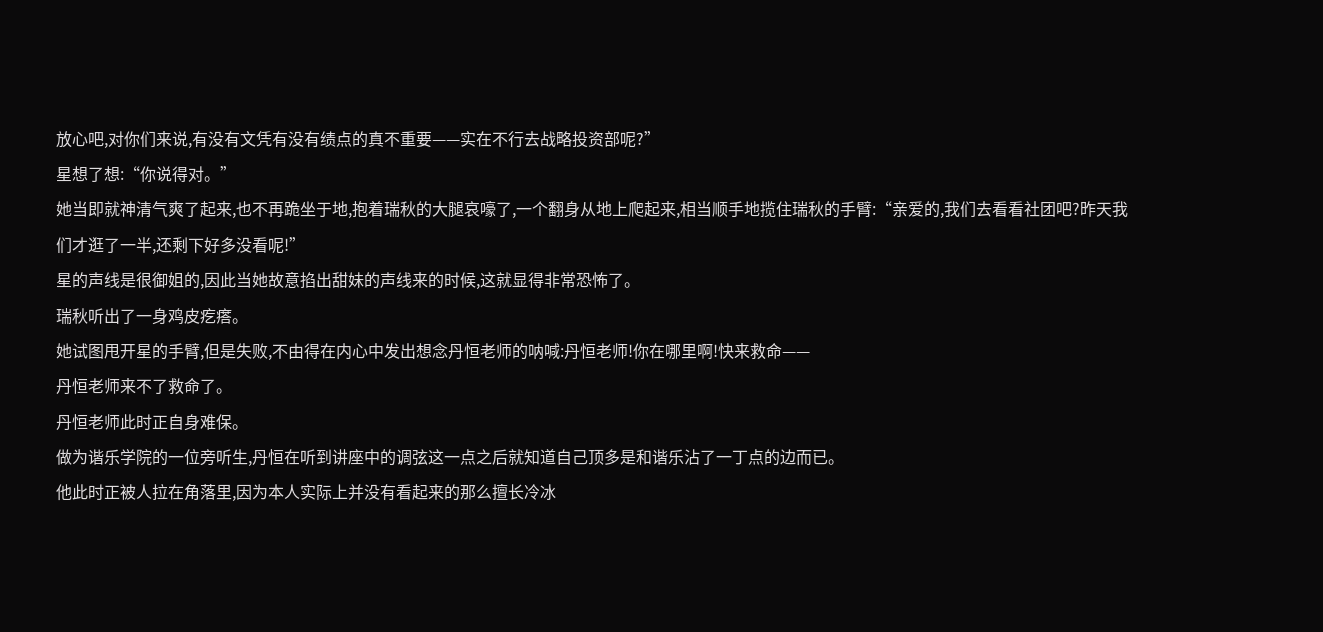放心吧,对你们来说,有没有文凭有没有绩点的真不重要——实在不行去战略投资部呢?”
星想了想:“你说得对。”
她当即就神清气爽了起来,也不再跪坐于地,抱着瑞秋的大腿哀嚎了,一个翻身从地上爬起来,相当顺手地揽住瑞秋的手臂:“亲爱的,我们去看看社团吧?昨天我们才逛了一半,还剩下好多没看呢!”
星的声线是很御姐的,因此当她故意掐出甜妹的声线来的时候,这就显得非常恐怖了。
瑞秋听出了一身鸡皮疙瘩。
她试图甩开星的手臂,但是失败,不由得在内心中发出想念丹恒老师的呐喊:丹恒老师!你在哪里啊!快来救命——
丹恒老师来不了救命了。
丹恒老师此时正自身难保。
做为谐乐学院的一位旁听生,丹恒在听到讲座中的调弦这一点之后就知道自己顶多是和谐乐沾了一丁点的边而已。
他此时正被人拉在角落里,因为本人实际上并没有看起来的那么擅长冷冰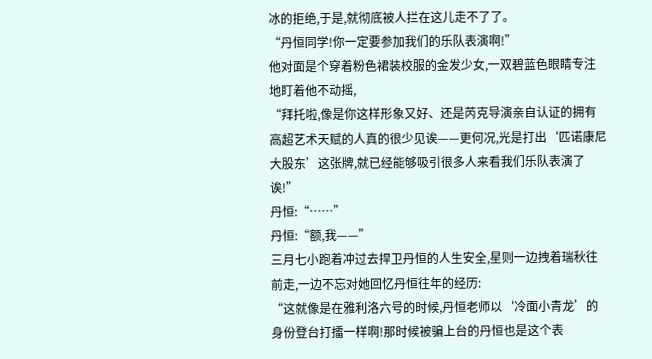冰的拒绝,于是,就彻底被人拦在这儿走不了了。
“丹恒同学!你一定要参加我们的乐队表演啊!”
他对面是个穿着粉色裙装校服的金发少女,一双碧蓝色眼睛专注地盯着他不动摇,
“拜托啦,像是你这样形象又好、还是芮克导演亲自认证的拥有高超艺术天赋的人真的很少见诶——更何况,光是打出‘匹诺康尼大股东’这张牌,就已经能够吸引很多人来看我们乐队表演了诶!”
丹恒:“……”
丹恒:“额,我——”
三月七小跑着冲过去捍卫丹恒的人生安全,星则一边拽着瑞秋往前走,一边不忘对她回忆丹恒往年的经历:
“这就像是在雅利洛六号的时候,丹恒老师以‘冷面小青龙’的身份登台打擂一样啊!那时候被骗上台的丹恒也是这个表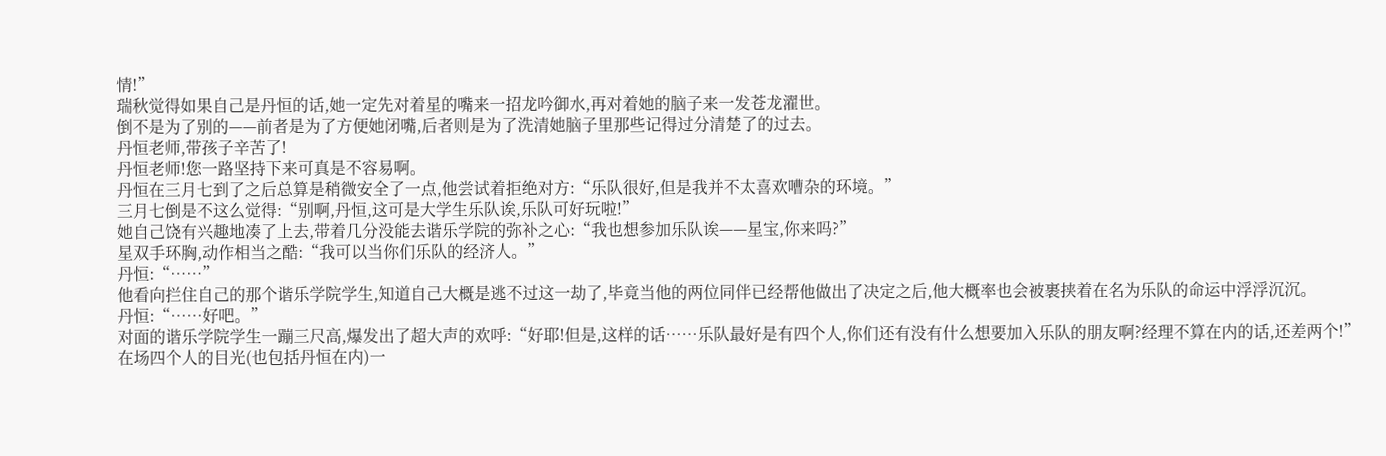情!”
瑞秋觉得如果自己是丹恒的话,她一定先对着星的嘴来一招龙吟御水,再对着她的脑子来一发苍龙濯世。
倒不是为了别的——前者是为了方便她闭嘴,后者则是为了洗清她脑子里那些记得过分清楚了的过去。
丹恒老师,带孩子辛苦了!
丹恒老师!您一路坚持下来可真是不容易啊。
丹恒在三月七到了之后总算是稍微安全了一点,他尝试着拒绝对方:“乐队很好,但是我并不太喜欢嘈杂的环境。”
三月七倒是不这么觉得:“别啊,丹恒,这可是大学生乐队诶,乐队可好玩啦!”
她自己饶有兴趣地凑了上去,带着几分没能去谐乐学院的弥补之心:“我也想参加乐队诶——星宝,你来吗?”
星双手环胸,动作相当之酷:“我可以当你们乐队的经济人。”
丹恒:“……”
他看向拦住自己的那个谐乐学院学生,知道自己大概是逃不过这一劫了,毕竟当他的两位同伴已经帮他做出了决定之后,他大概率也会被裹挟着在名为乐队的命运中浮浮沉沉。
丹恒:“……好吧。”
对面的谐乐学院学生一蹦三尺高,爆发出了超大声的欢呼:“好耶!但是,这样的话……乐队最好是有四个人,你们还有没有什么想要加入乐队的朋友啊?经理不算在内的话,还差两个!”
在场四个人的目光(也包括丹恒在内)一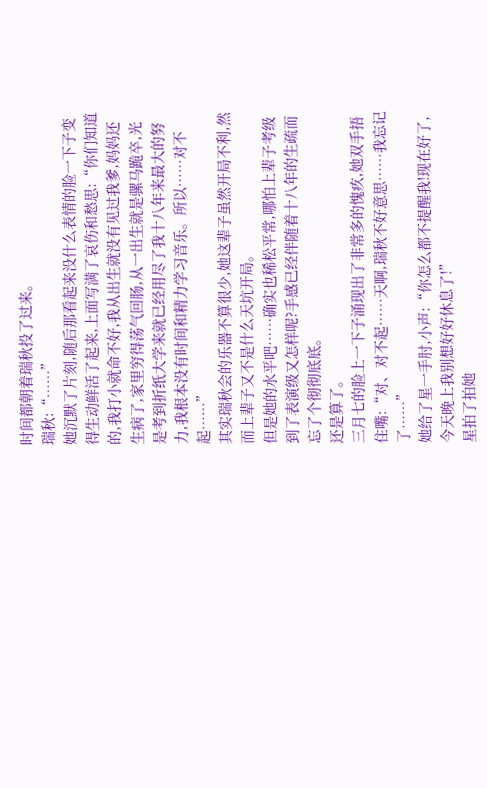时间都朝着瑞秋投了过来。
瑞秋:“……”
她沉默了片刻,随后那看起来没什么表情的脸一下子变得生动鲜活了起来,上面写满了哀伤和愁思:“你们知道的,我打小就命不好,我从出生就没有见过我爹,妈妈还生病了,家里穷得荡气回肠,从一出生就是骡马跪卒,光是考到折纸大学来就已经用尽了我十八年来最大的努力,我根本没有时间和精力学习音乐。所以……对不起……”
其实瑞秋会的乐器不算很少,她这辈子虽然开局不利,然而上辈子又不是什么天坑开局。
但是她的水平吧……确实也稀松平常,哪怕上辈子考级到了表演级又怎样呢?手感已经伴随着十八年的生疏而忘了个彻彻底底。
还是算了。
三月七的脸上一下子涌现出了非常多的愧疚,她双手捂住嘴:“对、对不起……天啊,瑞秋不好意思……我忘记了……”
她给了星一手肘,小声:“你怎么都不提醒我!现在好了,今天晚上我别想好好休息了!”
星拍了拍她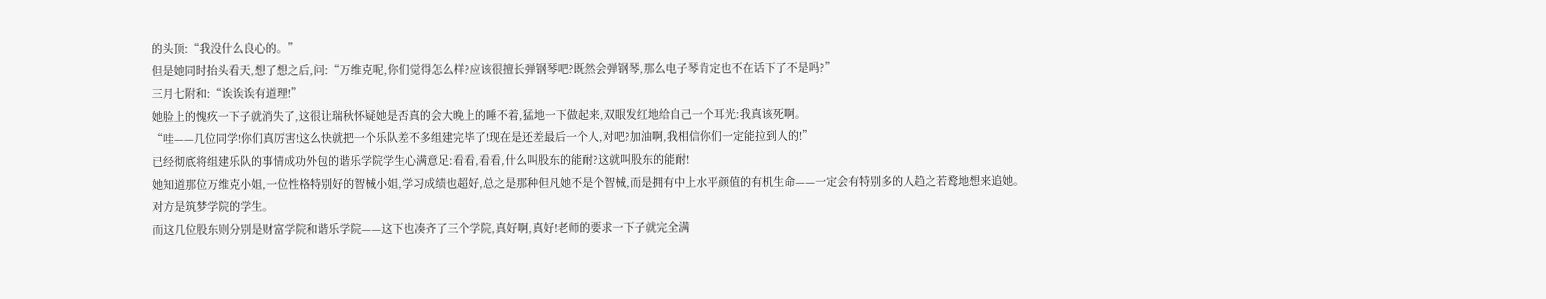的头顶:“我没什么良心的。”
但是她同时抬头看天,想了想之后,问:“万维克呢,你们觉得怎么样?应该很擅长弹钢琴吧?既然会弹钢琴,那么电子琴肯定也不在话下了不是吗?”
三月七附和:“诶诶诶有道理!”
她脸上的愧疚一下子就消失了,这很让瑞秋怀疑她是否真的会大晚上的睡不着,猛地一下做起来,双眼发红地给自己一个耳光:我真该死啊。
“哇——几位同学!你们真厉害!这么快就把一个乐队差不多组建完毕了!现在是还差最后一个人,对吧?加油啊,我相信你们一定能拉到人的!”
已经彻底将组建乐队的事情成功外包的谐乐学院学生心满意足:看看,看看,什么叫股东的能耐?这就叫股东的能耐!
她知道那位万维克小姐,一位性格特别好的智械小姐,学习成绩也超好,总之是那种但凡她不是个智械,而是拥有中上水平颜值的有机生命——一定会有特别多的人趋之若鹜地想来追她。
对方是筑梦学院的学生。
而这几位股东则分别是财富学院和谐乐学院——这下也凑齐了三个学院,真好啊,真好!老师的要求一下子就完全满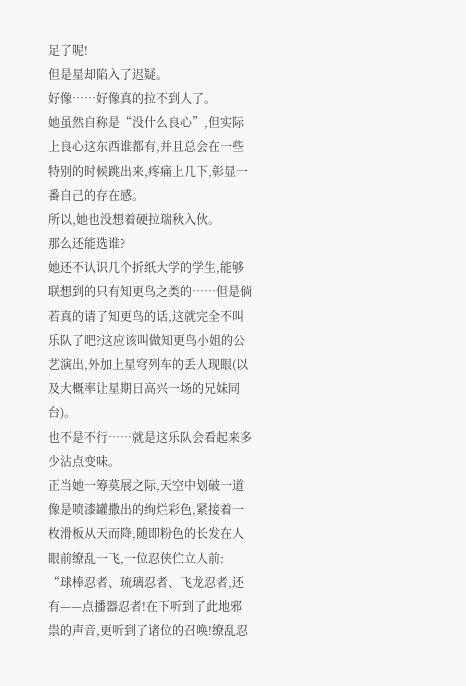足了呢!
但是星却陷入了迟疑。
好像……好像真的拉不到人了。
她虽然自称是“没什么良心”,但实际上良心这东西谁都有,并且总会在一些特别的时候跳出来,疼痛上几下,彰显一番自己的存在感。
所以,她也没想着硬拉瑞秋入伙。
那么还能选谁?
她还不认识几个折纸大学的学生,能够联想到的只有知更鸟之类的……但是倘若真的请了知更鸟的话,这就完全不叫乐队了吧?这应该叫做知更鸟小姐的公艺演出,外加上星穹列车的丢人现眼(以及大概率让星期日高兴一场的兄妹同台)。
也不是不行……就是这乐队会看起来多少沾点变味。
正当她一筹莫展之际,天空中划破一道像是喷漆罐撒出的绚烂彩色,紧接着一枚滑板从天而降,随即粉色的长发在人眼前缭乱一飞,一位忍侠伫立人前:
“球棒忍者、琉璃忍者、飞龙忍者,还有——点播器忍者!在下听到了此地邪祟的声音,更听到了诸位的召唤!缭乱忍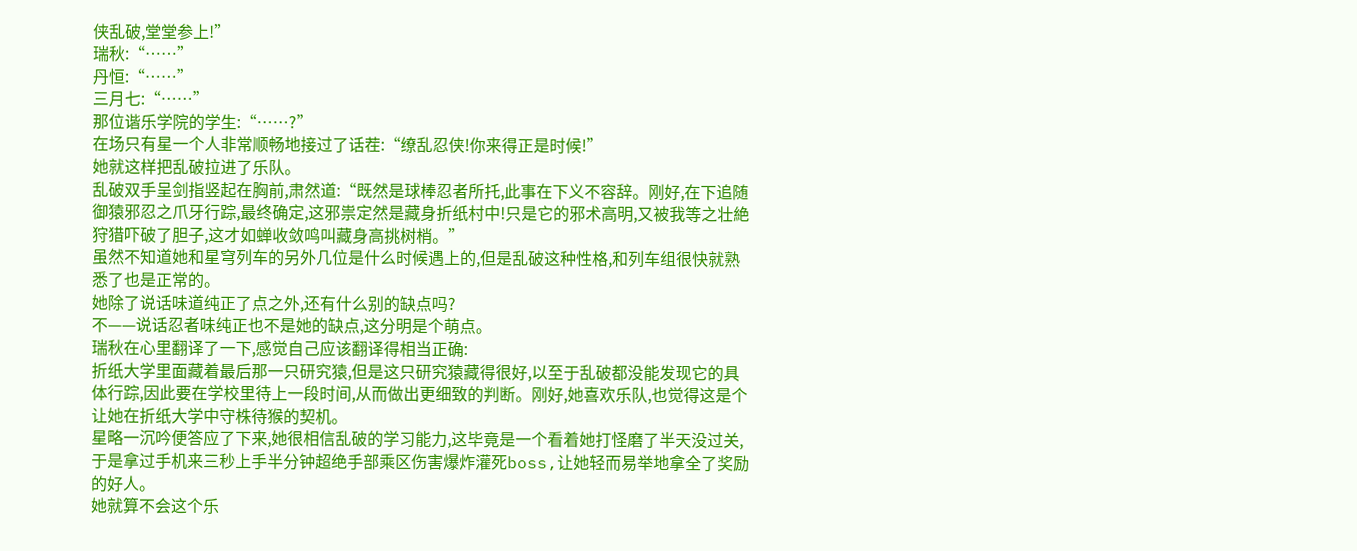侠乱破,堂堂参上!”
瑞秋:“……”
丹恒:“……”
三月七:“……”
那位谐乐学院的学生:“……?”
在场只有星一个人非常顺畅地接过了话茬:“缭乱忍侠!你来得正是时候!”
她就这样把乱破拉进了乐队。
乱破双手呈剑指竖起在胸前,肃然道:“既然是球棒忍者所托,此事在下义不容辞。刚好,在下追随御猿邪忍之爪牙行踪,最终确定,这邪祟定然是藏身折纸村中!只是它的邪术高明,又被我等之壮絶狩猎吓破了胆子,这才如蝉收敛鸣叫藏身高挑树梢。”
虽然不知道她和星穹列车的另外几位是什么时候遇上的,但是乱破这种性格,和列车组很快就熟悉了也是正常的。
她除了说话味道纯正了点之外,还有什么别的缺点吗?
不——说话忍者味纯正也不是她的缺点,这分明是个萌点。
瑞秋在心里翻译了一下,感觉自己应该翻译得相当正确:
折纸大学里面藏着最后那一只研究猿,但是这只研究猿藏得很好,以至于乱破都没能发现它的具体行踪,因此要在学校里待上一段时间,从而做出更细致的判断。刚好,她喜欢乐队,也觉得这是个让她在折纸大学中守株待猴的契机。
星略一沉吟便答应了下来,她很相信乱破的学习能力,这毕竟是一个看着她打怪磨了半天没过关,于是拿过手机来三秒上手半分钟超绝手部乘区伤害爆炸灌死boss,让她轻而易举地拿全了奖励的好人。
她就算不会这个乐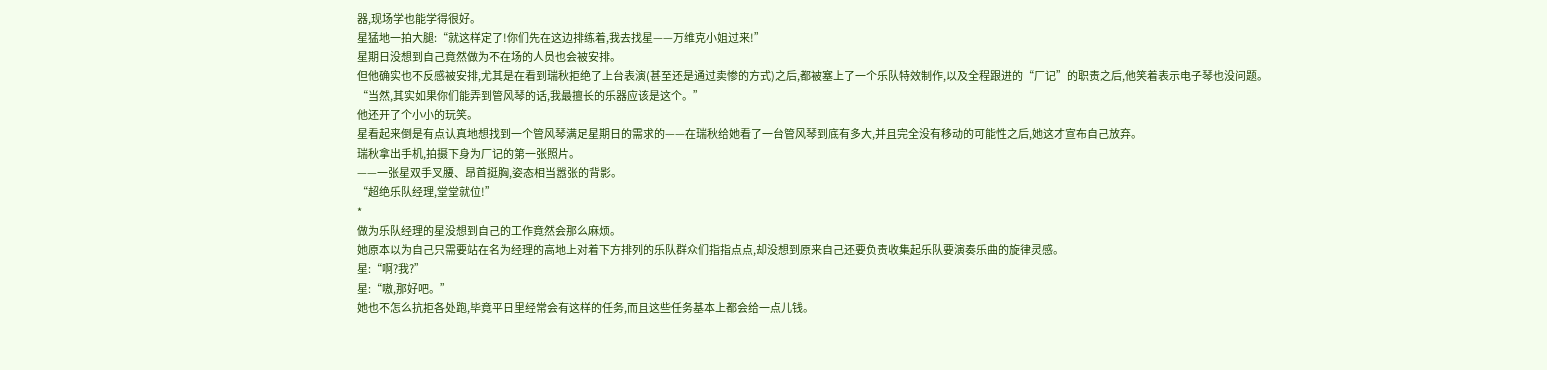器,现场学也能学得很好。
星猛地一拍大腿:“就这样定了!你们先在这边排练着,我去找星——万维克小姐过来!”
星期日没想到自己竟然做为不在场的人员也会被安排。
但他确实也不反感被安排,尤其是在看到瑞秋拒绝了上台表演(甚至还是通过卖惨的方式)之后,都被塞上了一个乐队特效制作,以及全程跟进的“厂记”的职责之后,他笑着表示电子琴也没问题。
“当然,其实如果你们能弄到管风琴的话,我最擅长的乐器应该是这个。”
他还开了个小小的玩笑。
星看起来倒是有点认真地想找到一个管风琴满足星期日的需求的——在瑞秋给她看了一台管风琴到底有多大,并且完全没有移动的可能性之后,她这才宣布自己放弃。
瑞秋拿出手机,拍摄下身为厂记的第一张照片。
——一张星双手叉腰、昂首挺胸,姿态相当嚣张的背影。
“超绝乐队经理,堂堂就位!”
*
做为乐队经理的星没想到自己的工作竟然会那么麻烦。
她原本以为自己只需要站在名为经理的高地上对着下方排列的乐队群众们指指点点,却没想到原来自己还要负责收集起乐队要演奏乐曲的旋律灵感。
星:“啊?我?”
星:“嗷,那好吧。”
她也不怎么抗拒各处跑,毕竟平日里经常会有这样的任务,而且这些任务基本上都会给一点儿钱。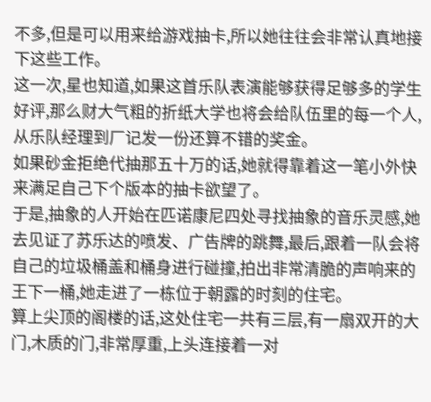不多,但是可以用来给游戏抽卡,所以她往往会非常认真地接下这些工作。
这一次,星也知道,如果这首乐队表演能够获得足够多的学生好评,那么财大气粗的折纸大学也将会给队伍里的每一个人,从乐队经理到厂记发一份还算不错的奖金。
如果砂金拒绝代抽那五十万的话,她就得靠着这一笔小外快来满足自己下个版本的抽卡欲望了。
于是,抽象的人开始在匹诺康尼四处寻找抽象的音乐灵感,她去见证了苏乐达的喷发、广告牌的跳舞,最后,跟着一队会将自己的垃圾桶盖和桶身进行碰撞,拍出非常清脆的声响来的王下一桶,她走进了一栋位于朝露的时刻的住宅。
算上尖顶的阁楼的话,这处住宅一共有三层,有一扇双开的大门,木质的门,非常厚重,上头连接着一对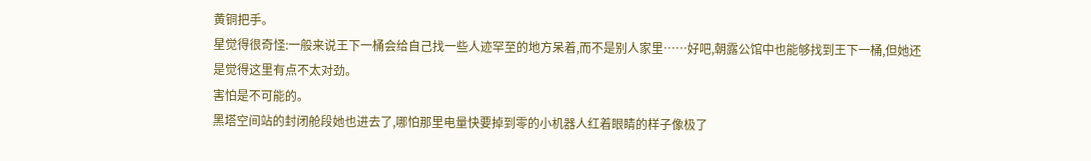黄铜把手。
星觉得很奇怪:一般来说王下一桶会给自己找一些人迹罕至的地方呆着,而不是别人家里……好吧,朝露公馆中也能够找到王下一桶,但她还是觉得这里有点不太对劲。
害怕是不可能的。
黑塔空间站的封闭舱段她也进去了,哪怕那里电量快要掉到零的小机器人红着眼睛的样子像极了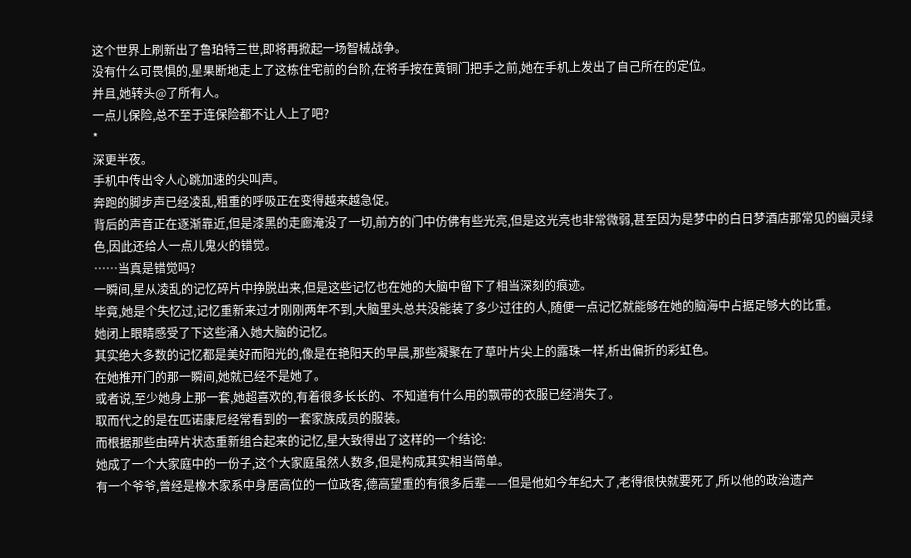这个世界上刷新出了鲁珀特三世,即将再掀起一场智械战争。
没有什么可畏惧的,星果断地走上了这栋住宅前的台阶,在将手按在黄铜门把手之前,她在手机上发出了自己所在的定位。
并且,她转头@了所有人。
一点儿保险,总不至于连保险都不让人上了吧?
*
深更半夜。
手机中传出令人心跳加速的尖叫声。
奔跑的脚步声已经凌乱,粗重的呼吸正在变得越来越急促。
背后的声音正在逐渐靠近,但是漆黑的走廊淹没了一切,前方的门中仿佛有些光亮,但是这光亮也非常微弱,甚至因为是梦中的白日梦酒店那常见的幽灵绿色,因此还给人一点儿鬼火的错觉。
……当真是错觉吗?
一瞬间,星从凌乱的记忆碎片中挣脱出来,但是这些记忆也在她的大脑中留下了相当深刻的痕迹。
毕竟,她是个失忆过,记忆重新来过才刚刚两年不到,大脑里头总共没能装了多少过往的人,随便一点记忆就能够在她的脑海中占据足够大的比重。
她闭上眼睛感受了下这些涌入她大脑的记忆。
其实绝大多数的记忆都是美好而阳光的,像是在艳阳天的早晨,那些凝聚在了草叶片尖上的露珠一样,析出偏折的彩虹色。
在她推开门的那一瞬间,她就已经不是她了。
或者说,至少她身上那一套,她超喜欢的,有着很多长长的、不知道有什么用的飘带的衣服已经消失了。
取而代之的是在匹诺康尼经常看到的一套家族成员的服装。
而根据那些由碎片状态重新组合起来的记忆,星大致得出了这样的一个结论:
她成了一个大家庭中的一份子,这个大家庭虽然人数多,但是构成其实相当简单。
有一个爷爷,曾经是橡木家系中身居高位的一位政客,德高望重的有很多后辈——但是他如今年纪大了,老得很快就要死了,所以他的政治遗产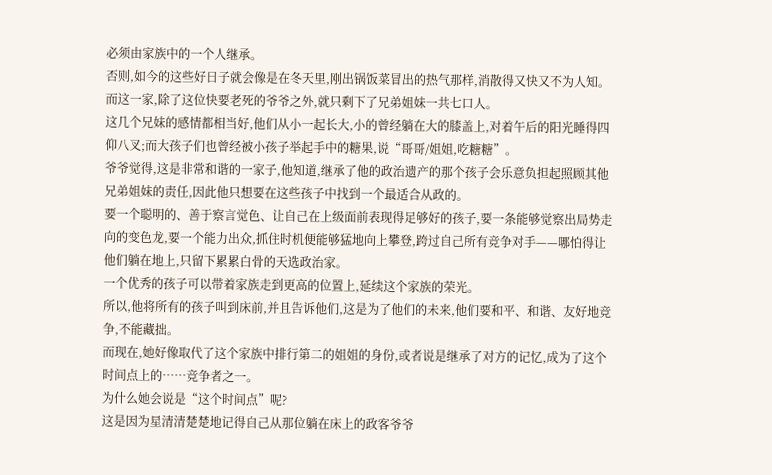必须由家族中的一个人继承。
否则,如今的这些好日子就会像是在冬天里,刚出锅饭菜冒出的热气那样,消散得又快又不为人知。
而这一家,除了这位快要老死的爷爷之外,就只剩下了兄弟姐妹一共七口人。
这几个兄妹的感情都相当好,他们从小一起长大,小的曾经躺在大的膝盖上,对着午后的阳光睡得四仰八叉;而大孩子们也曾经被小孩子举起手中的糖果,说“哥哥/姐姐,吃糖糖”。
爷爷觉得,这是非常和谐的一家子,他知道,继承了他的政治遗产的那个孩子会乐意负担起照顾其他兄弟姐妹的责任,因此他只想要在这些孩子中找到一个最适合从政的。
要一个聪明的、善于察言觉色、让自己在上级面前表现得足够好的孩子,要一条能够觉察出局势走向的变色龙,要一个能力出众,抓住时机便能够猛地向上攀登,跨过自己所有竞争对手——哪怕得让他们躺在地上,只留下累累白骨的天选政治家。
一个优秀的孩子可以带着家族走到更高的位置上,延续这个家族的荣光。
所以,他将所有的孩子叫到床前,并且告诉他们,这是为了他们的未来,他们要和平、和谐、友好地竞争,不能藏拙。
而现在,她好像取代了这个家族中排行第二的姐姐的身份,或者说是继承了对方的记忆,成为了这个时间点上的……竞争者之一。
为什么她会说是“这个时间点”呢?
这是因为星清清楚楚地记得自己从那位躺在床上的政客爷爷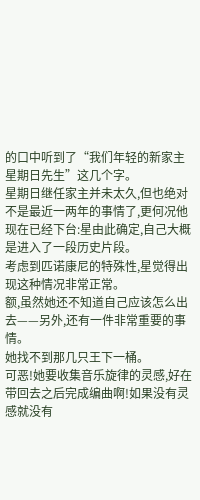的口中听到了“我们年轻的新家主星期日先生”这几个字。
星期日继任家主并未太久,但也绝对不是最近一两年的事情了,更何况他现在已经下台:星由此确定,自己大概是进入了一段历史片段。
考虑到匹诺康尼的特殊性,星觉得出现这种情况非常正常。
额,虽然她还不知道自己应该怎么出去——另外,还有一件非常重要的事情。
她找不到那几只王下一桶。
可恶!她要收集音乐旋律的灵感,好在带回去之后完成编曲啊!如果没有灵感就没有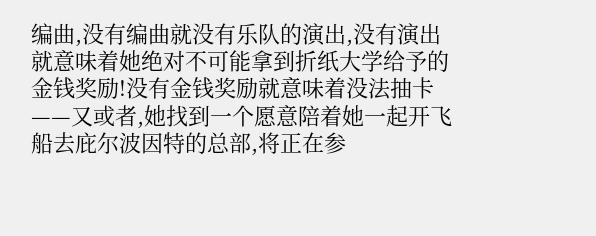编曲,没有编曲就没有乐队的演出,没有演出就意味着她绝对不可能拿到折纸大学给予的金钱奖励!没有金钱奖励就意味着没法抽卡——又或者,她找到一个愿意陪着她一起开飞船去庇尔波因特的总部,将正在参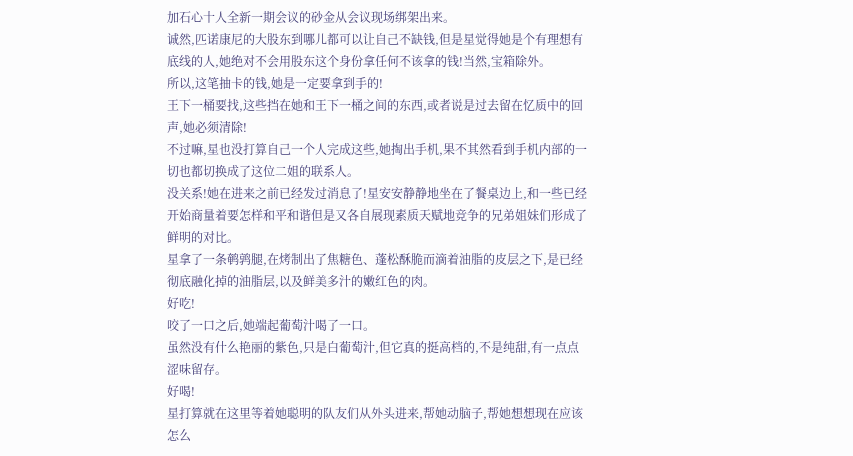加石心十人全新一期会议的砂金从会议现场绑架出来。
诚然,匹诺康尼的大股东到哪儿都可以让自己不缺钱,但是星觉得她是个有理想有底线的人,她绝对不会用股东这个身份拿任何不该拿的钱!当然,宝箱除外。
所以,这笔抽卡的钱,她是一定要拿到手的!
王下一桶要找,这些挡在她和王下一桶之间的东西,或者说是过去留在忆质中的回声,她必须清除!
不过嘛,星也没打算自己一个人完成这些,她掏出手机,果不其然看到手机内部的一切也都切换成了这位二姐的联系人。
没关系!她在进来之前已经发过消息了!星安安静静地坐在了餐桌边上,和一些已经开始商量着要怎样和平和谐但是又各自展现素质天赋地竞争的兄弟姐妹们形成了鲜明的对比。
星拿了一条鹌鹑腿,在烤制出了焦糖色、蓬松酥脆而滴着油脂的皮层之下,是已经彻底融化掉的油脂层,以及鲜美多汁的嫩红色的肉。
好吃!
咬了一口之后,她端起葡萄汁喝了一口。
虽然没有什么艳丽的紫色,只是白葡萄汁,但它真的挺高档的,不是纯甜,有一点点涩味留存。
好喝!
星打算就在这里等着她聪明的队友们从外头进来,帮她动脑子,帮她想想现在应该怎么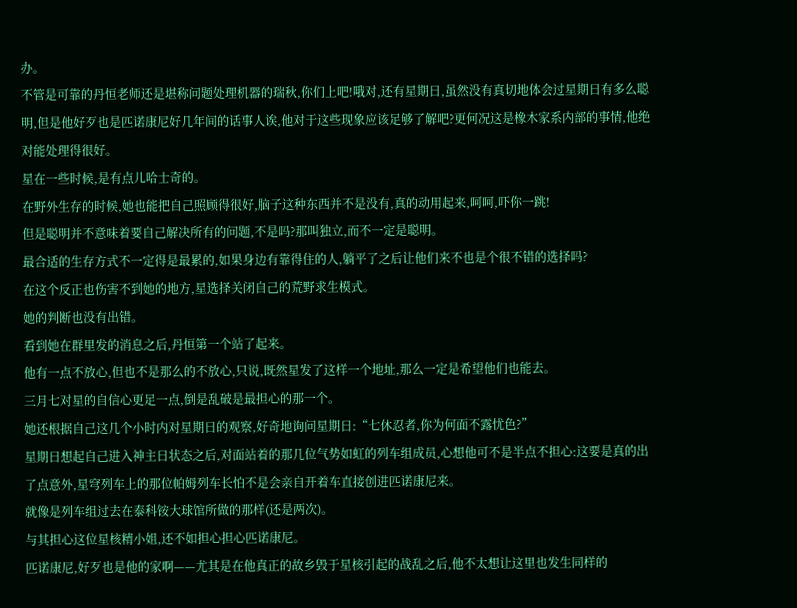办。
不管是可靠的丹恒老师还是堪称问题处理机器的瑞秋,你们上吧!哦对,还有星期日,虽然没有真切地体会过星期日有多么聪明,但是他好歹也是匹诺康尼好几年间的话事人诶,他对于这些现象应该足够了解吧?更何况这是橡木家系内部的事情,他绝对能处理得很好。
星在一些时候,是有点儿哈士奇的。
在野外生存的时候,她也能把自己照顾得很好,脑子这种东西并不是没有,真的动用起来,呵呵,吓你一跳!
但是聪明并不意味着要自己解决所有的问题,不是吗?那叫独立,而不一定是聪明。
最合适的生存方式不一定得是最累的,如果身边有靠得住的人,躺平了之后让他们来不也是个很不错的选择吗?
在这个反正也伤害不到她的地方,星选择关闭自己的荒野求生模式。
她的判断也没有出错。
看到她在群里发的消息之后,丹恒第一个站了起来。
他有一点不放心,但也不是那么的不放心,只说,既然星发了这样一个地址,那么一定是希望他们也能去。
三月七对星的自信心更足一点,倒是乱破是最担心的那一个。
她还根据自己这几个小时内对星期日的观察,好奇地询问星期日:“七休忍者,你为何面不露忧色?”
星期日想起自己进入神主日状态之后,对面站着的那几位气势如虹的列车组成员,心想他可不是半点不担心:这要是真的出了点意外,星穹列车上的那位帕姆列车长怕不是会亲自开着车直接创进匹诺康尼来。
就像是列车组过去在泰科铵大球馆所做的那样(还是两次)。
与其担心这位星核精小姐,还不如担心担心匹诺康尼。
匹诺康尼,好歹也是他的家啊——尤其是在他真正的故乡毁于星核引起的战乱之后,他不太想让这里也发生同样的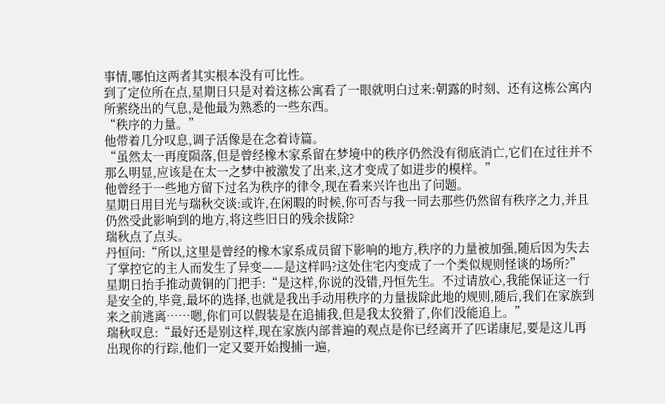事情,哪怕这两者其实根本没有可比性。
到了定位所在点,星期日只是对着这栋公寓看了一眼就明白过来:朝露的时刻、还有这栋公寓内所萦绕出的气息,是他最为熟悉的一些东西。
“秩序的力量。”
他带着几分叹息,调子活像是在念着诗篇。
“虽然太一再度陨落,但是曾经橡木家系留在梦境中的秩序仍然没有彻底消亡,它们在过往并不那么明显,应该是在太一之梦中被激发了出来,这才变成了如进步的模样。”
他曾经于一些地方留下过名为秩序的律令,现在看来兴许也出了问题。
星期日用目光与瑞秋交谈:或许,在闲暇的时候,你可否与我一同去那些仍然留有秩序之力,并且仍然受此影响到的地方,将这些旧日的残余拔除?
瑞秋点了点头。
丹恒问:“所以,这里是曾经的橡木家系成员留下影响的地方,秩序的力量被加强,随后因为失去了掌控它的主人而发生了异变——是这样吗?这处住宅内变成了一个类似规则怪谈的场所?”
星期日抬手推动黄铜的门把手:“是这样,你说的没错,丹恒先生。不过请放心,我能保证这一行是安全的,毕竟,最坏的选择,也就是我出手动用秩序的力量拔除此地的规则,随后,我们在家族到来之前逃离……嗯,你们可以假装是在追捕我,但是我太狡猾了,你们没能追上。”
瑞秋叹息:“最好还是别这样,现在家族内部普遍的观点是你已经离开了匹诺康尼,要是这儿再出现你的行踪,他们一定又要开始搜捕一遍,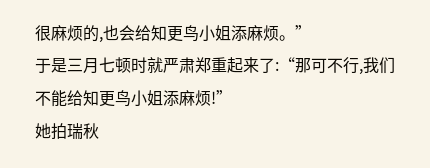很麻烦的,也会给知更鸟小姐添麻烦。”
于是三月七顿时就严肃郑重起来了:“那可不行,我们不能给知更鸟小姐添麻烦!”
她拍瑞秋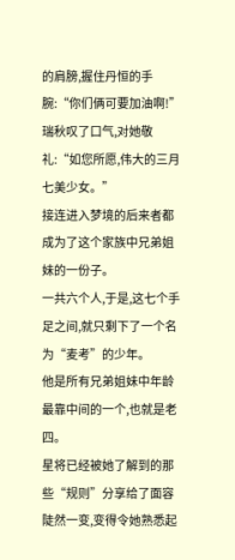的肩膀,握住丹恒的手腕:“你们俩可要加油啊!”
瑞秋叹了口气,对她敬礼:“如您所愿,伟大的三月七美少女。”
接连进入梦境的后来者都成为了这个家族中兄弟姐妹的一份子。
一共六个人,于是,这七个手足之间,就只剩下了一个名为“麦考”的少年。
他是所有兄弟姐妹中年龄最靠中间的一个,也就是老四。
星将已经被她了解到的那些“规则”分享给了面容陡然一变,变得令她熟悉起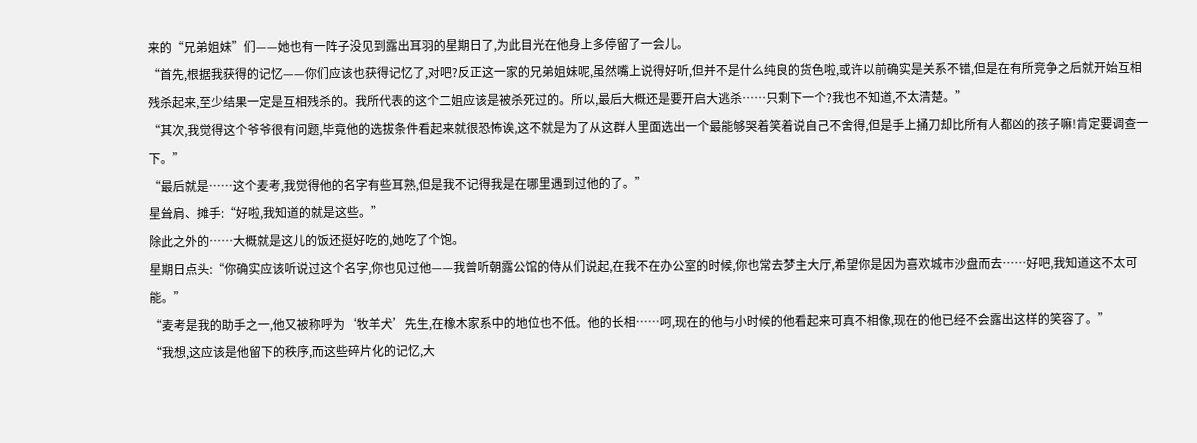来的“兄弟姐妹”们——她也有一阵子没见到露出耳羽的星期日了,为此目光在他身上多停留了一会儿。
“首先,根据我获得的记忆——你们应该也获得记忆了,对吧?反正这一家的兄弟姐妹呢,虽然嘴上说得好听,但并不是什么纯良的货色啦,或许以前确实是关系不错,但是在有所竞争之后就开始互相残杀起来,至少结果一定是互相残杀的。我所代表的这个二姐应该是被杀死过的。所以,最后大概还是要开启大逃杀……只剩下一个?我也不知道,不太清楚。”
“其次,我觉得这个爷爷很有问题,毕竟他的选拔条件看起来就很恐怖诶,这不就是为了从这群人里面选出一个最能够哭着笑着说自己不舍得,但是手上捅刀却比所有人都凶的孩子嘛!肯定要调查一下。”
“最后就是……这个麦考,我觉得他的名字有些耳熟,但是我不记得我是在哪里遇到过他的了。”
星耸肩、摊手:“好啦,我知道的就是这些。”
除此之外的……大概就是这儿的饭还挺好吃的,她吃了个饱。
星期日点头:“你确实应该听说过这个名字,你也见过他——我曾听朝露公馆的侍从们说起,在我不在办公室的时候,你也常去梦主大厅,希望你是因为喜欢城市沙盘而去……好吧,我知道这不太可能。”
“麦考是我的助手之一,他又被称呼为‘牧羊犬’先生,在橡木家系中的地位也不低。他的长相……呵,现在的他与小时候的他看起来可真不相像,现在的他已经不会露出这样的笑容了。”
“我想,这应该是他留下的秩序,而这些碎片化的记忆,大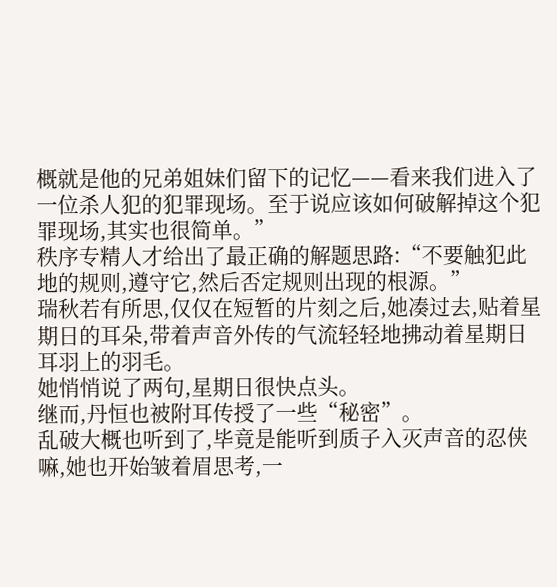概就是他的兄弟姐妹们留下的记忆——看来我们进入了一位杀人犯的犯罪现场。至于说应该如何破解掉这个犯罪现场,其实也很简单。”
秩序专精人才给出了最正确的解题思路:“不要触犯此地的规则,遵守它,然后否定规则出现的根源。”
瑞秋若有所思,仅仅在短暂的片刻之后,她凑过去,贴着星期日的耳朵,带着声音外传的气流轻轻地拂动着星期日耳羽上的羽毛。
她悄悄说了两句,星期日很快点头。
继而,丹恒也被附耳传授了一些“秘密”。
乱破大概也听到了,毕竟是能听到质子入灭声音的忍侠嘛,她也开始皱着眉思考,一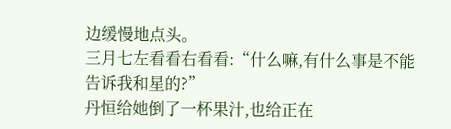边缓慢地点头。
三月七左看看右看看:“什么嘛,有什么事是不能告诉我和星的?”
丹恒给她倒了一杯果汁,也给正在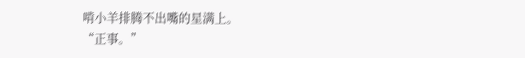啃小羊排腾不出嘴的星满上。
“正事。”